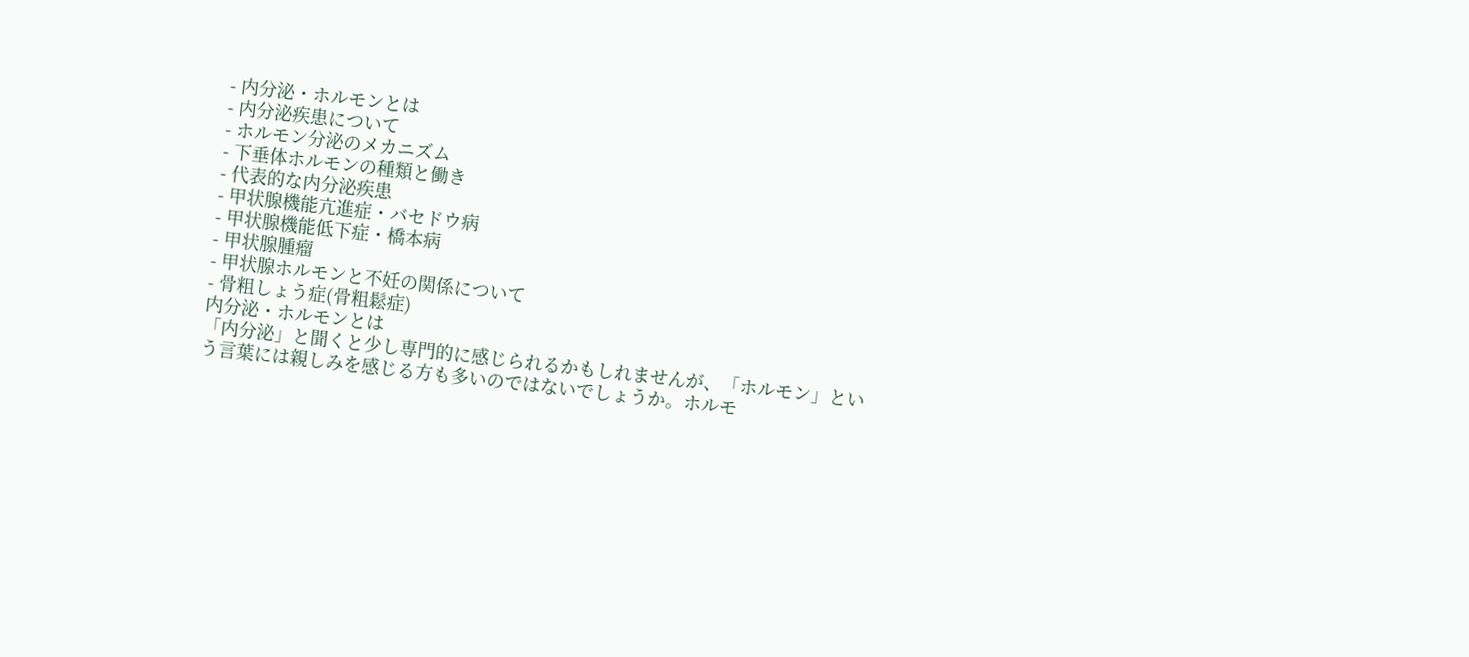- 内分泌・ホルモンとは
- 内分泌疾患について
- ホルモン分泌のメカニズム
- 下垂体ホルモンの種類と働き
- 代表的な内分泌疾患
- 甲状腺機能亢進症・バセドウ病
- 甲状腺機能低下症・橋本病
- 甲状腺腫瘤
- 甲状腺ホルモンと不妊の関係について
- 骨粗しょう症(骨粗鬆症)
内分泌・ホルモンとは
「内分泌」と聞くと少し専門的に感じられるかもしれませんが、「ホルモン」という言葉には親しみを感じる方も多いのではないでしょうか。ホルモ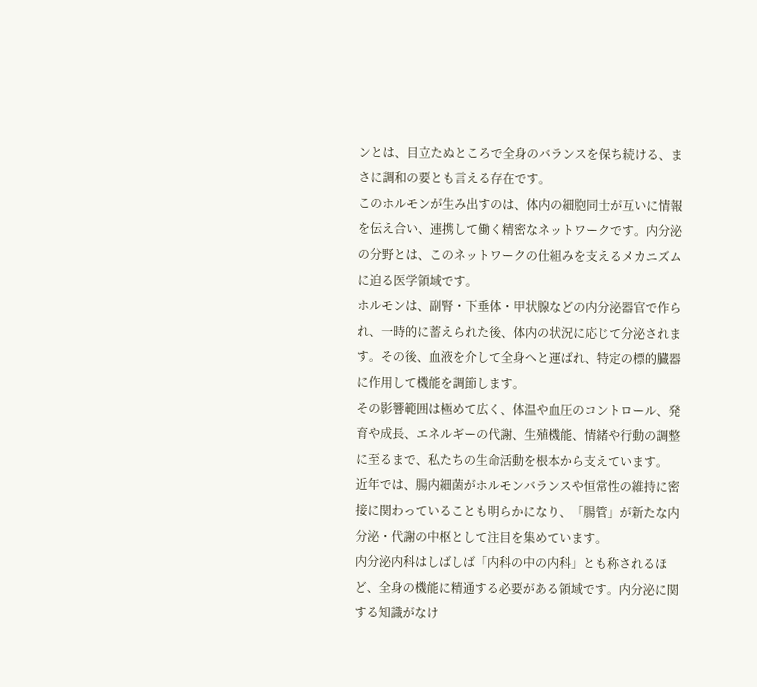ンとは、目立たぬところで全身のバランスを保ち続ける、まさに調和の要とも言える存在です。
このホルモンが生み出すのは、体内の細胞同士が互いに情報を伝え合い、連携して働く精密なネットワークです。内分泌の分野とは、このネットワークの仕組みを支えるメカニズムに迫る医学領域です。
ホルモンは、副腎・下垂体・甲状腺などの内分泌器官で作られ、一時的に蓄えられた後、体内の状況に応じて分泌されます。その後、血液を介して全身へと運ばれ、特定の標的臓器に作用して機能を調節します。
その影響範囲は極めて広く、体温や血圧のコントロール、発育や成長、エネルギーの代謝、生殖機能、情緒や行動の調整に至るまで、私たちの生命活動を根本から支えています。
近年では、腸内細菌がホルモンバランスや恒常性の維持に密接に関わっていることも明らかになり、「腸管」が新たな内分泌・代謝の中枢として注目を集めています。
内分泌内科はしばしば「内科の中の内科」とも称されるほど、全身の機能に精通する必要がある領域です。内分泌に関する知識がなけ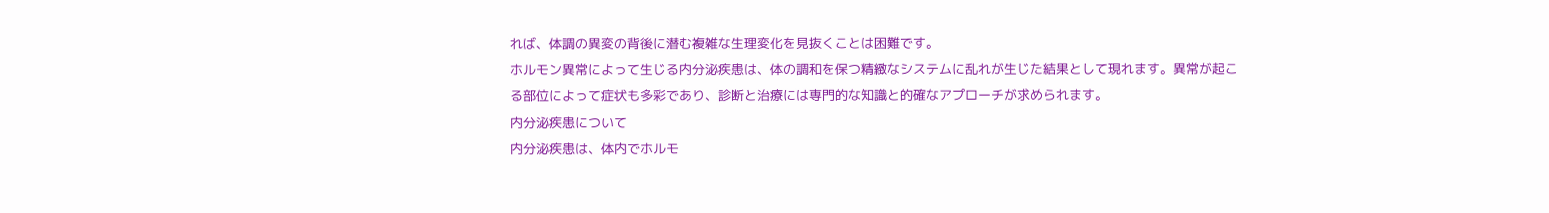れば、体調の異変の背後に潜む複雑な生理変化を見抜くことは困難です。
ホルモン異常によって生じる内分泌疾患は、体の調和を保つ精緻なシステムに乱れが生じた結果として現れます。異常が起こる部位によって症状も多彩であり、診断と治療には専門的な知識と的確なアプローチが求められます。
内分泌疾患について
内分泌疾患は、体内でホルモ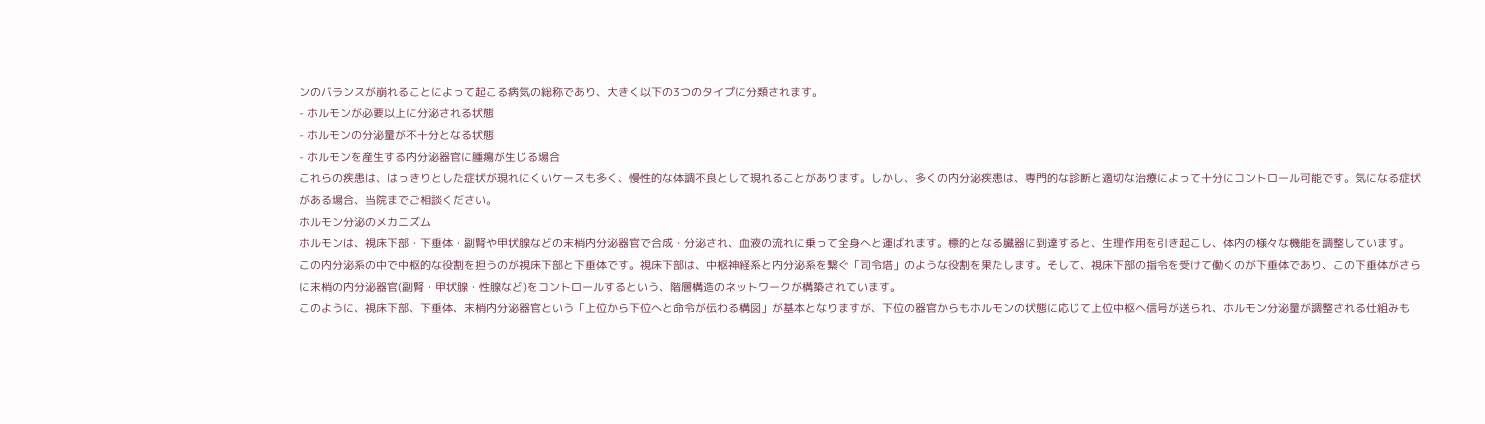ンのバランスが崩れることによって起こる病気の総称であり、大きく以下の3つのタイプに分類されます。
- ホルモンが必要以上に分泌される状態
- ホルモンの分泌量が不十分となる状態
- ホルモンを産生する内分泌器官に腫瘍が生じる場合
これらの疾患は、はっきりとした症状が現れにくいケースも多く、慢性的な体調不良として現れることがあります。しかし、多くの内分泌疾患は、専門的な診断と適切な治療によって十分にコントロール可能です。気になる症状がある場合、当院までご相談ください。
ホルモン分泌のメカニズム
ホルモンは、視床下部・下垂体・副腎や甲状腺などの末梢内分泌器官で合成・分泌され、血液の流れに乗って全身へと運ばれます。標的となる臓器に到達すると、生理作用を引き起こし、体内の様々な機能を調整しています。
この内分泌系の中で中枢的な役割を担うのが視床下部と下垂体です。視床下部は、中枢神経系と内分泌系を繋ぐ「司令塔」のような役割を果たします。そして、視床下部の指令を受けて働くのが下垂体であり、この下垂体がさらに末梢の内分泌器官(副腎・甲状腺・性腺など)をコントロールするという、階層構造のネットワークが構築されています。
このように、視床下部、下垂体、末梢内分泌器官という「上位から下位へと命令が伝わる構図」が基本となりますが、下位の器官からもホルモンの状態に応じて上位中枢へ信号が送られ、ホルモン分泌量が調整される仕組みも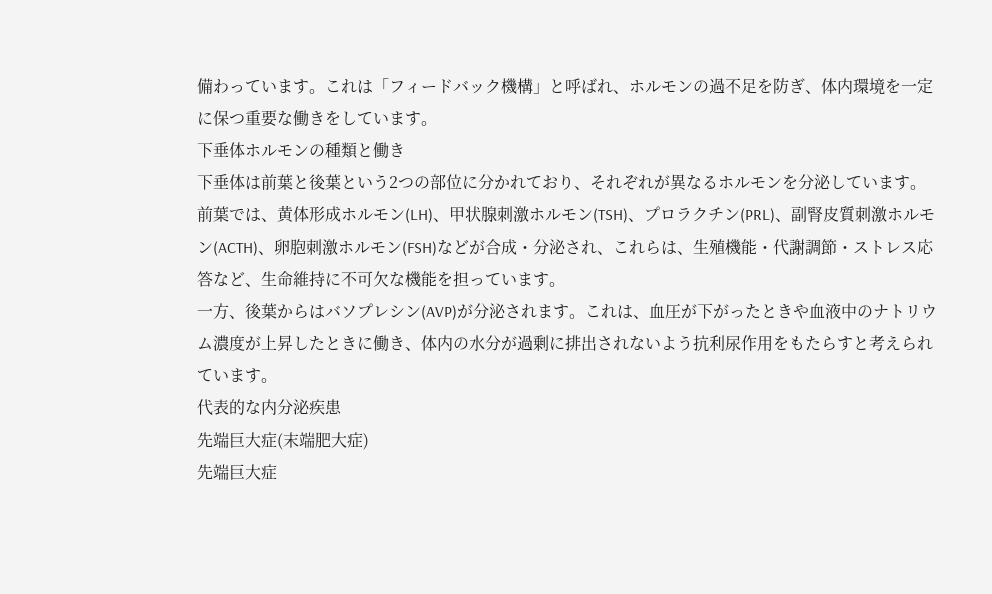備わっています。これは「フィードバック機構」と呼ばれ、ホルモンの過不足を防ぎ、体内環境を一定に保つ重要な働きをしています。
下垂体ホルモンの種類と働き
下垂体は前葉と後葉という2つの部位に分かれており、それぞれが異なるホルモンを分泌しています。
前葉では、黄体形成ホルモン(LH)、甲状腺刺激ホルモン(TSH)、プロラクチン(PRL)、副腎皮質刺激ホルモン(ACTH)、卵胞刺激ホルモン(FSH)などが合成・分泌され、これらは、生殖機能・代謝調節・ストレス応答など、生命維持に不可欠な機能を担っています。
一方、後葉からはバソプレシン(AVP)が分泌されます。これは、血圧が下がったときや血液中のナトリウム濃度が上昇したときに働き、体内の水分が過剰に排出されないよう抗利尿作用をもたらすと考えられています。
代表的な内分泌疾患
先端巨大症(末端肥大症)
先端巨大症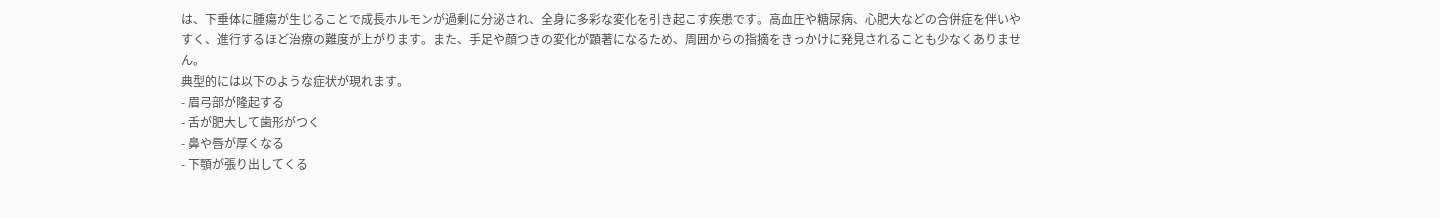は、下垂体に腫瘍が生じることで成長ホルモンが過剰に分泌され、全身に多彩な変化を引き起こす疾患です。高血圧や糖尿病、心肥大などの合併症を伴いやすく、進行するほど治療の難度が上がります。また、手足や顔つきの変化が顕著になるため、周囲からの指摘をきっかけに発見されることも少なくありません。
典型的には以下のような症状が現れます。
- 眉弓部が隆起する
- 舌が肥大して歯形がつく
- 鼻や唇が厚くなる
- 下顎が張り出してくる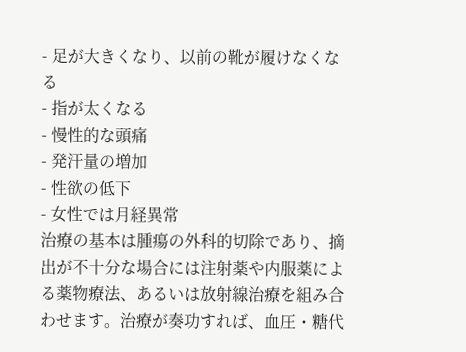- 足が大きくなり、以前の靴が履けなくなる
- 指が太くなる
- 慢性的な頭痛
- 発汗量の増加
- 性欲の低下
- 女性では月経異常
治療の基本は腫瘍の外科的切除であり、摘出が不十分な場合には注射薬や内服薬による薬物療法、あるいは放射線治療を組み合わせます。治療が奏功すれば、血圧・糖代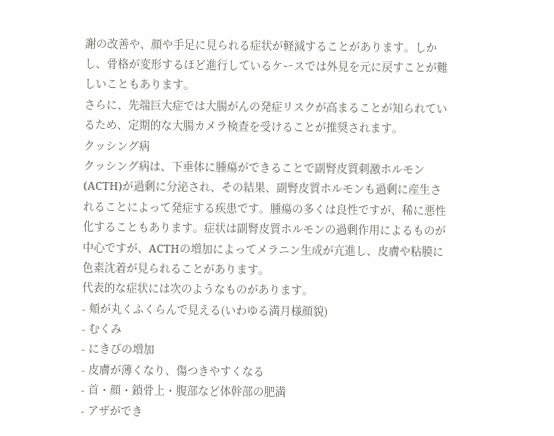謝の改善や、顔や手足に見られる症状が軽減することがあります。しかし、骨格が変形するほど進行しているケースでは外見を元に戻すことが難しいこともあります。
さらに、先端巨大症では大腸がんの発症リスクが高まることが知られているため、定期的な大腸カメラ検査を受けることが推奨されます。
クッシング病
クッシング病は、下垂体に腫瘍ができることで副腎皮質刺激ホルモン(ACTH)が過剰に分泌され、その結果、副腎皮質ホルモンも過剰に産生されることによって発症する疾患です。腫瘍の多くは良性ですが、稀に悪性化することもあります。症状は副腎皮質ホルモンの過剰作用によるものが中心ですが、ACTHの増加によってメラニン生成が亢進し、皮膚や粘膜に色素沈着が見られることがあります。
代表的な症状には次のようなものがあります。
- 頬が丸くふくらんで見える(いわゆる満月様顔貌)
- むくみ
- にきびの増加
- 皮膚が薄くなり、傷つきやすくなる
- 首・顔・鎖骨上・腹部など体幹部の肥満
- アザができ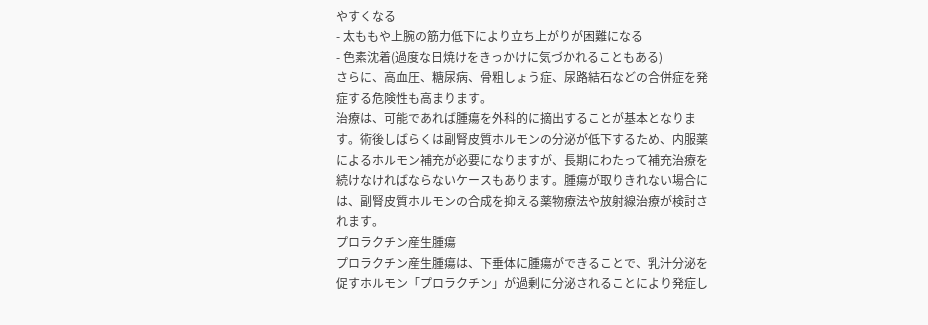やすくなる
- 太ももや上腕の筋力低下により立ち上がりが困難になる
- 色素沈着(過度な日焼けをきっかけに気づかれることもある)
さらに、高血圧、糖尿病、骨粗しょう症、尿路結石などの合併症を発症する危険性も高まります。
治療は、可能であれば腫瘍を外科的に摘出することが基本となります。術後しばらくは副腎皮質ホルモンの分泌が低下するため、内服薬によるホルモン補充が必要になりますが、長期にわたって補充治療を続けなければならないケースもあります。腫瘍が取りきれない場合には、副腎皮質ホルモンの合成を抑える薬物療法や放射線治療が検討されます。
プロラクチン産生腫瘍
プロラクチン産生腫瘍は、下垂体に腫瘍ができることで、乳汁分泌を促すホルモン「プロラクチン」が過剰に分泌されることにより発症し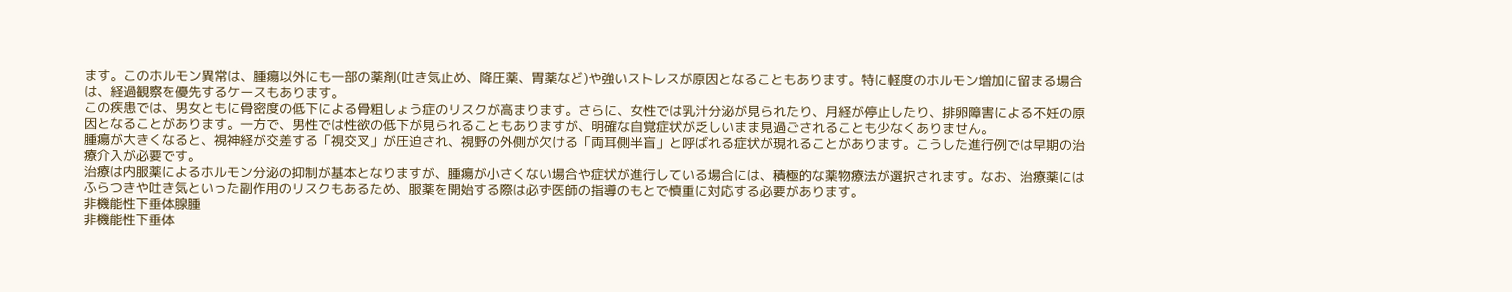ます。このホルモン異常は、腫瘍以外にも一部の薬剤(吐き気止め、降圧薬、胃薬など)や強いストレスが原因となることもあります。特に軽度のホルモン増加に留まる場合は、経過観察を優先するケースもあります。
この疾患では、男女ともに骨密度の低下による骨粗しょう症のリスクが高まります。さらに、女性では乳汁分泌が見られたり、月経が停止したり、排卵障害による不妊の原因となることがあります。一方で、男性では性欲の低下が見られることもありますが、明確な自覚症状が乏しいまま見過ごされることも少なくありません。
腫瘍が大きくなると、視神経が交差する「視交叉」が圧迫され、視野の外側が欠ける「両耳側半盲」と呼ばれる症状が現れることがあります。こうした進行例では早期の治療介入が必要です。
治療は内服薬によるホルモン分泌の抑制が基本となりますが、腫瘍が小さくない場合や症状が進行している場合には、積極的な薬物療法が選択されます。なお、治療薬にはふらつきや吐き気といった副作用のリスクもあるため、服薬を開始する際は必ず医師の指導のもとで慎重に対応する必要があります。
非機能性下垂体腺腫
非機能性下垂体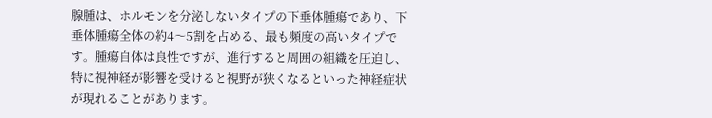腺腫は、ホルモンを分泌しないタイプの下垂体腫瘍であり、下垂体腫瘍全体の約4〜5割を占める、最も頻度の高いタイプです。腫瘍自体は良性ですが、進行すると周囲の組織を圧迫し、特に視神経が影響を受けると視野が狭くなるといった神経症状が現れることがあります。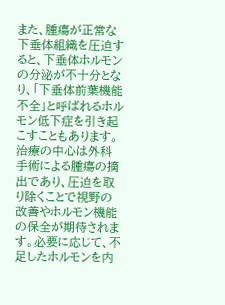また、腫瘍が正常な下垂体組織を圧迫すると、下垂体ホルモンの分泌が不十分となり、「下垂体前葉機能不全」と呼ばれるホルモン低下症を引き起こすこともあります。
治療の中心は外科手術による腫瘍の摘出であり、圧迫を取り除くことで視野の改善やホルモン機能の保全が期待されます。必要に応じて、不足したホルモンを内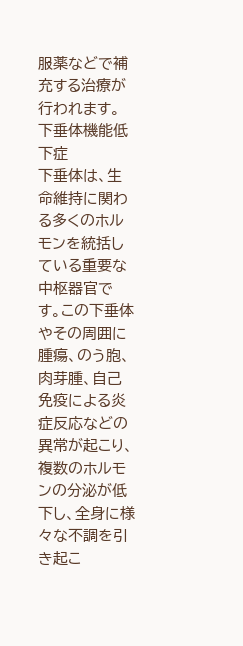服薬などで補充する治療が行われます。
下垂体機能低下症
下垂体は、生命維持に関わる多くのホルモンを統括している重要な中枢器官です。この下垂体やその周囲に腫瘍、のう胞、肉芽腫、自己免疫による炎症反応などの異常が起こり、複数のホルモンの分泌が低下し、全身に様々な不調を引き起こ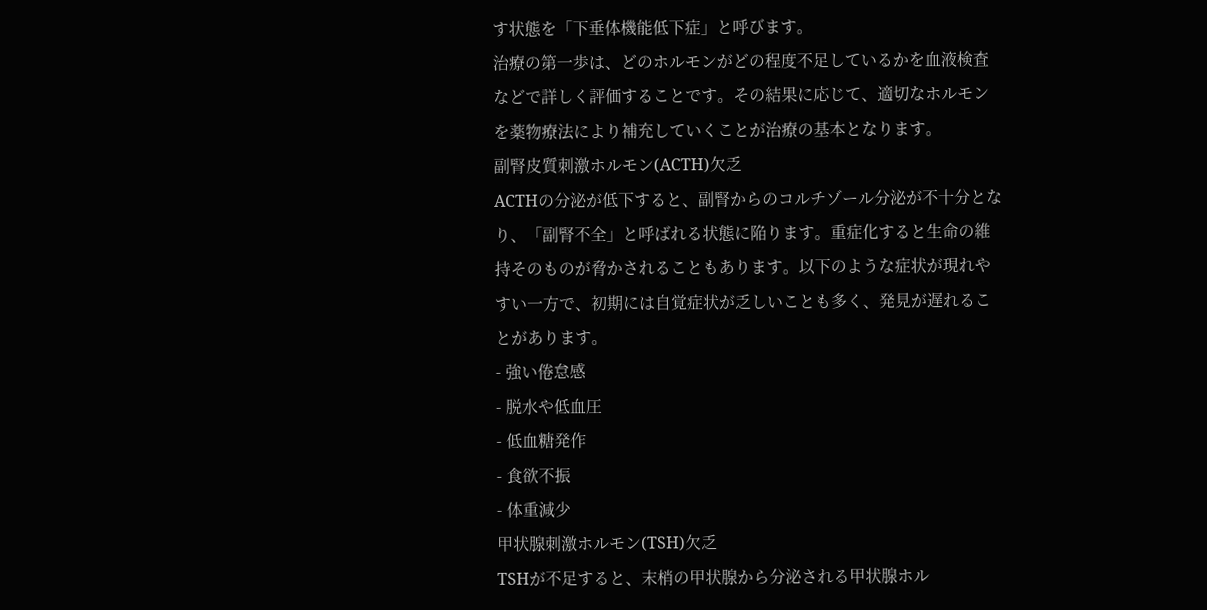す状態を「下垂体機能低下症」と呼びます。
治療の第一歩は、どのホルモンがどの程度不足しているかを血液検査などで詳しく評価することです。その結果に応じて、適切なホルモンを薬物療法により補充していくことが治療の基本となります。
副腎皮質刺激ホルモン(ACTH)欠乏
ACTHの分泌が低下すると、副腎からのコルチゾール分泌が不十分となり、「副腎不全」と呼ばれる状態に陥ります。重症化すると生命の維持そのものが脅かされることもあります。以下のような症状が現れやすい一方で、初期には自覚症状が乏しいことも多く、発見が遅れることがあります。
- 強い倦怠感
- 脱水や低血圧
- 低血糖発作
- 食欲不振
- 体重減少
甲状腺刺激ホルモン(TSH)欠乏
TSHが不足すると、末梢の甲状腺から分泌される甲状腺ホル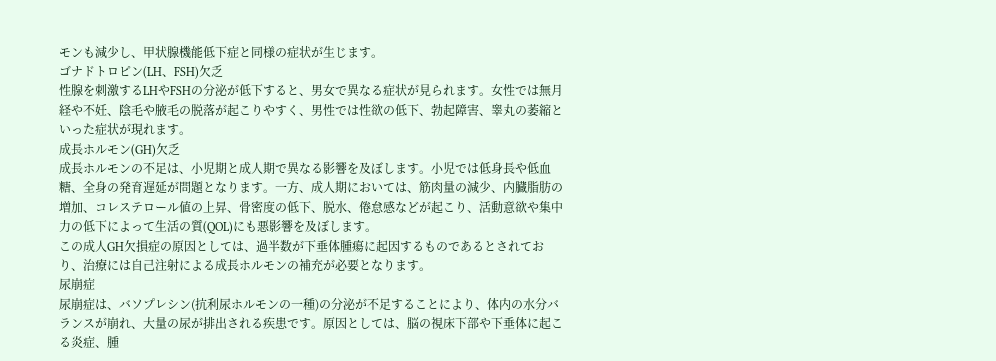モンも減少し、甲状腺機能低下症と同様の症状が生じます。
ゴナドトロピン(LH、FSH)欠乏
性腺を刺激するLHやFSHの分泌が低下すると、男女で異なる症状が見られます。女性では無月経や不妊、陰毛や腋毛の脱落が起こりやすく、男性では性欲の低下、勃起障害、睾丸の萎縮といった症状が現れます。
成長ホルモン(GH)欠乏
成長ホルモンの不足は、小児期と成人期で異なる影響を及ぼします。小児では低身長や低血糖、全身の発育遅延が問題となります。一方、成人期においては、筋肉量の減少、内臓脂肪の増加、コレステロール値の上昇、骨密度の低下、脱水、倦怠感などが起こり、活動意欲や集中力の低下によって生活の質(QOL)にも悪影響を及ぼします。
この成人GH欠損症の原因としては、過半数が下垂体腫瘍に起因するものであるとされており、治療には自己注射による成長ホルモンの補充が必要となります。
尿崩症
尿崩症は、バソプレシン(抗利尿ホルモンの一種)の分泌が不足することにより、体内の水分バランスが崩れ、大量の尿が排出される疾患です。原因としては、脳の視床下部や下垂体に起こる炎症、腫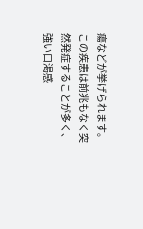瘍などが挙げられます。
この疾患は前兆もなく突然発症することが多く、強い口渇感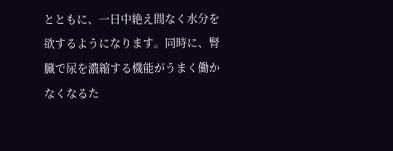とともに、一日中絶え間なく水分を欲するようになります。同時に、腎臓で尿を濃縮する機能がうまく働かなくなるた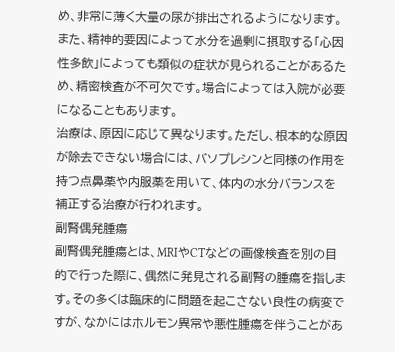め、非常に薄く大量の尿が排出されるようになります。
また、精神的要因によって水分を過剰に摂取する「心因性多飲」によっても類似の症状が見られることがあるため、精密検査が不可欠です。場合によっては入院が必要になることもあります。
治療は、原因に応じて異なります。ただし、根本的な原因が除去できない場合には、バソプレシンと同様の作用を持つ点鼻薬や内服薬を用いて、体内の水分バランスを補正する治療が行われます。
副腎偶発腫瘍
副腎偶発腫瘍とは、MRIやCTなどの画像検査を別の目的で行った際に、偶然に発見される副腎の腫瘍を指します。その多くは臨床的に問題を起こさない良性の病変ですが、なかにはホルモン異常や悪性腫瘍を伴うことがあ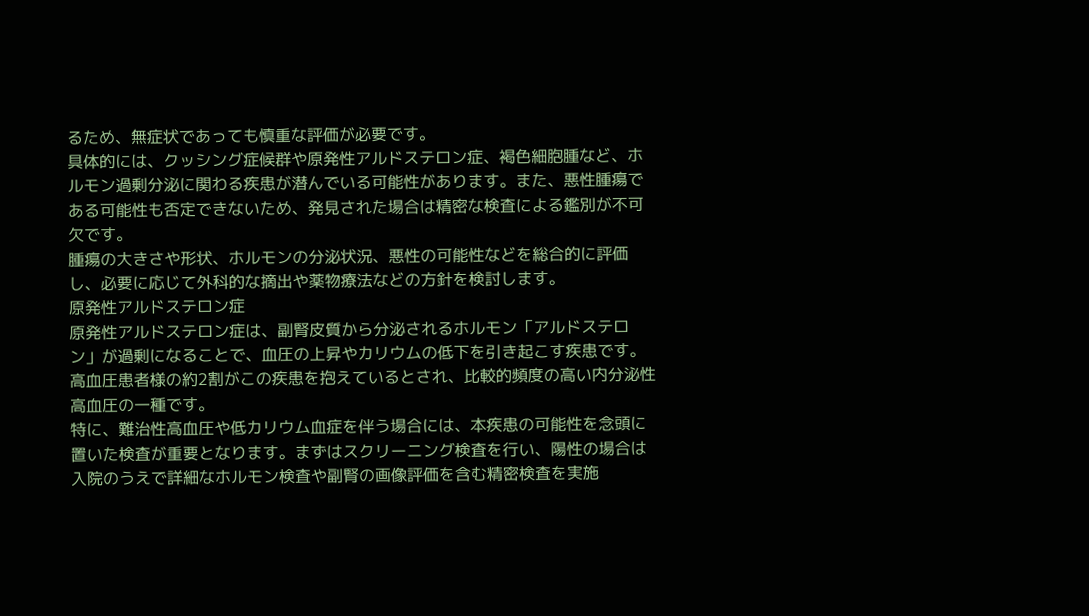るため、無症状であっても慎重な評価が必要です。
具体的には、クッシング症候群や原発性アルドステロン症、褐色細胞腫など、ホルモン過剰分泌に関わる疾患が潜んでいる可能性があります。また、悪性腫瘍である可能性も否定できないため、発見された場合は精密な検査による鑑別が不可欠です。
腫瘍の大きさや形状、ホルモンの分泌状況、悪性の可能性などを総合的に評価し、必要に応じて外科的な摘出や薬物療法などの方針を検討します。
原発性アルドステロン症
原発性アルドステロン症は、副腎皮質から分泌されるホルモン「アルドステロン」が過剰になることで、血圧の上昇やカリウムの低下を引き起こす疾患です。高血圧患者様の約2割がこの疾患を抱えているとされ、比較的頻度の高い内分泌性高血圧の一種です。
特に、難治性高血圧や低カリウム血症を伴う場合には、本疾患の可能性を念頭に置いた検査が重要となります。まずはスクリーニング検査を行い、陽性の場合は入院のうえで詳細なホルモン検査や副腎の画像評価を含む精密検査を実施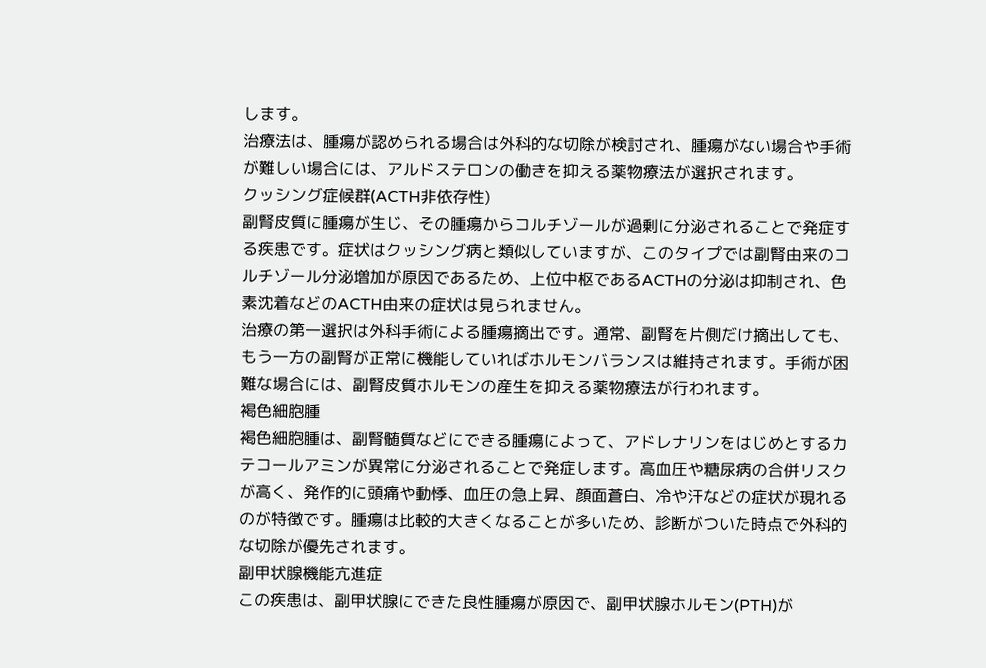します。
治療法は、腫瘍が認められる場合は外科的な切除が検討され、腫瘍がない場合や手術が難しい場合には、アルドステロンの働きを抑える薬物療法が選択されます。
クッシング症候群(ACTH非依存性)
副腎皮質に腫瘍が生じ、その腫瘍からコルチゾールが過剰に分泌されることで発症する疾患です。症状はクッシング病と類似していますが、このタイプでは副腎由来のコルチゾール分泌増加が原因であるため、上位中枢であるACTHの分泌は抑制され、色素沈着などのACTH由来の症状は見られません。
治療の第一選択は外科手術による腫瘍摘出です。通常、副腎を片側だけ摘出しても、もう一方の副腎が正常に機能していればホルモンバランスは維持されます。手術が困難な場合には、副腎皮質ホルモンの産生を抑える薬物療法が行われます。
褐色細胞腫
褐色細胞腫は、副腎髄質などにできる腫瘍によって、アドレナリンをはじめとするカテコールアミンが異常に分泌されることで発症します。高血圧や糖尿病の合併リスクが高く、発作的に頭痛や動悸、血圧の急上昇、顔面蒼白、冷や汗などの症状が現れるのが特徴です。腫瘍は比較的大きくなることが多いため、診断がついた時点で外科的な切除が優先されます。
副甲状腺機能亢進症
この疾患は、副甲状腺にできた良性腫瘍が原因で、副甲状腺ホルモン(PTH)が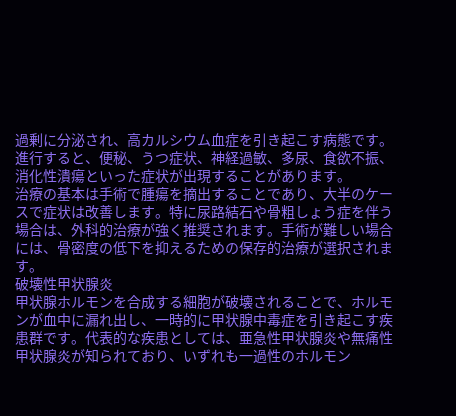過剰に分泌され、高カルシウム血症を引き起こす病態です。進行すると、便秘、うつ症状、神経過敏、多尿、食欲不振、消化性潰瘍といった症状が出現することがあります。
治療の基本は手術で腫瘍を摘出することであり、大半のケースで症状は改善します。特に尿路結石や骨粗しょう症を伴う場合は、外科的治療が強く推奨されます。手術が難しい場合には、骨密度の低下を抑えるための保存的治療が選択されます。
破壊性甲状腺炎
甲状腺ホルモンを合成する細胞が破壊されることで、ホルモンが血中に漏れ出し、一時的に甲状腺中毒症を引き起こす疾患群です。代表的な疾患としては、亜急性甲状腺炎や無痛性甲状腺炎が知られており、いずれも一過性のホルモン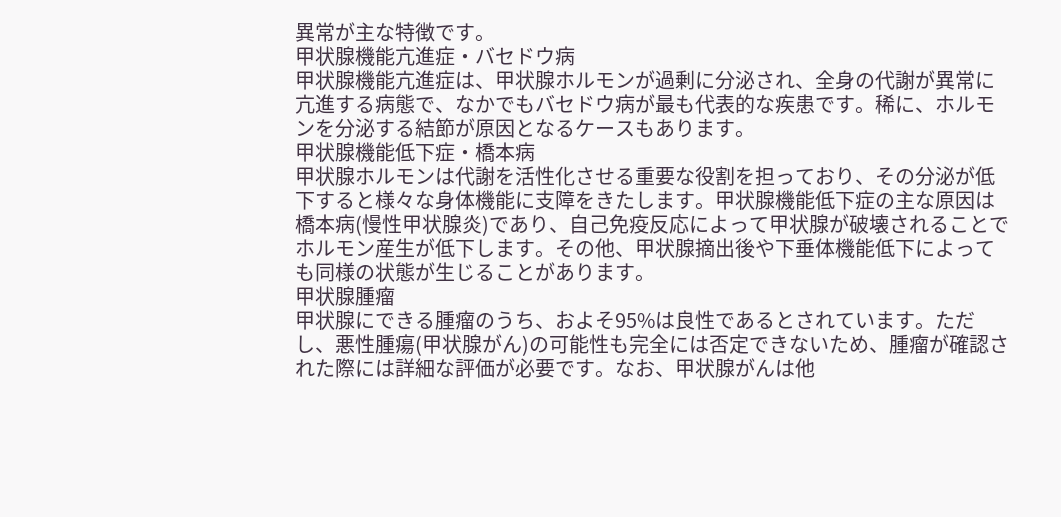異常が主な特徴です。
甲状腺機能亢進症・バセドウ病
甲状腺機能亢進症は、甲状腺ホルモンが過剰に分泌され、全身の代謝が異常に亢進する病態で、なかでもバセドウ病が最も代表的な疾患です。稀に、ホルモンを分泌する結節が原因となるケースもあります。
甲状腺機能低下症・橋本病
甲状腺ホルモンは代謝を活性化させる重要な役割を担っており、その分泌が低下すると様々な身体機能に支障をきたします。甲状腺機能低下症の主な原因は橋本病(慢性甲状腺炎)であり、自己免疫反応によって甲状腺が破壊されることでホルモン産生が低下します。その他、甲状腺摘出後や下垂体機能低下によっても同様の状態が生じることがあります。
甲状腺腫瘤
甲状腺にできる腫瘤のうち、およそ95%は良性であるとされています。ただし、悪性腫瘍(甲状腺がん)の可能性も完全には否定できないため、腫瘤が確認された際には詳細な評価が必要です。なお、甲状腺がんは他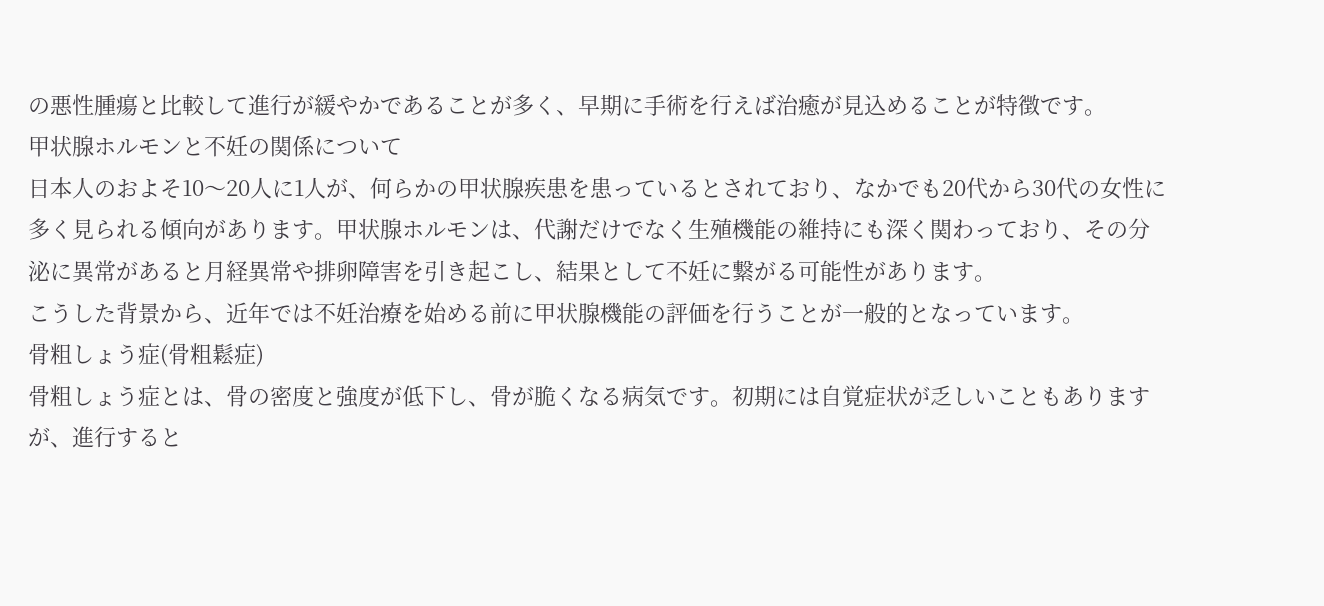の悪性腫瘍と比較して進行が緩やかであることが多く、早期に手術を行えば治癒が見込めることが特徴です。
甲状腺ホルモンと不妊の関係について
日本人のおよそ10〜20人に1人が、何らかの甲状腺疾患を患っているとされており、なかでも20代から30代の女性に多く見られる傾向があります。甲状腺ホルモンは、代謝だけでなく生殖機能の維持にも深く関わっており、その分泌に異常があると月経異常や排卵障害を引き起こし、結果として不妊に繋がる可能性があります。
こうした背景から、近年では不妊治療を始める前に甲状腺機能の評価を行うことが一般的となっています。
骨粗しょう症(骨粗鬆症)
骨粗しょう症とは、骨の密度と強度が低下し、骨が脆くなる病気です。初期には自覚症状が乏しいこともありますが、進行すると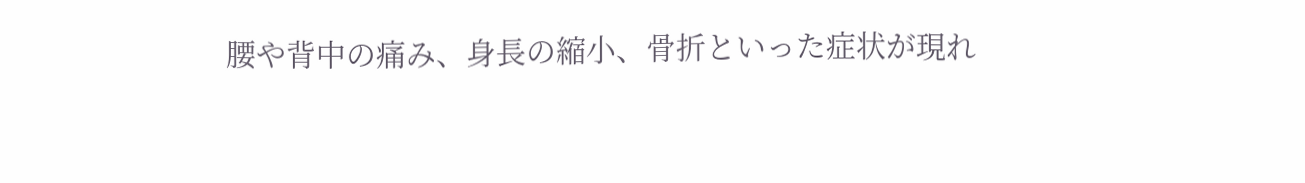腰や背中の痛み、身長の縮小、骨折といった症状が現れ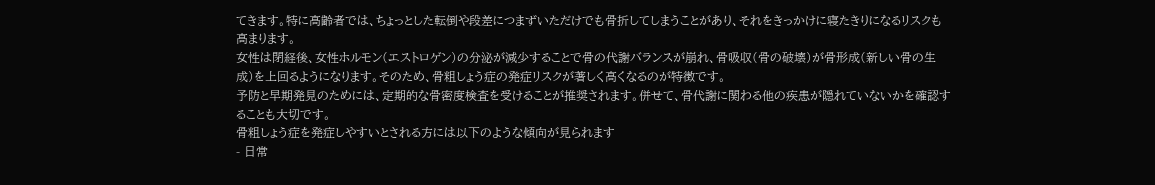てきます。特に高齢者では、ちょっとした転倒や段差につまずいただけでも骨折してしまうことがあり、それをきっかけに寝たきりになるリスクも高まります。
女性は閉経後、女性ホルモン(エストロゲン)の分泌が減少することで骨の代謝バランスが崩れ、骨吸収(骨の破壊)が骨形成(新しい骨の生成)を上回るようになります。そのため、骨粗しょう症の発症リスクが著しく高くなるのが特徴です。
予防と早期発見のためには、定期的な骨密度検査を受けることが推奨されます。併せて、骨代謝に関わる他の疾患が隠れていないかを確認することも大切です。
骨粗しょう症を発症しやすいとされる方には以下のような傾向が見られます
- 日常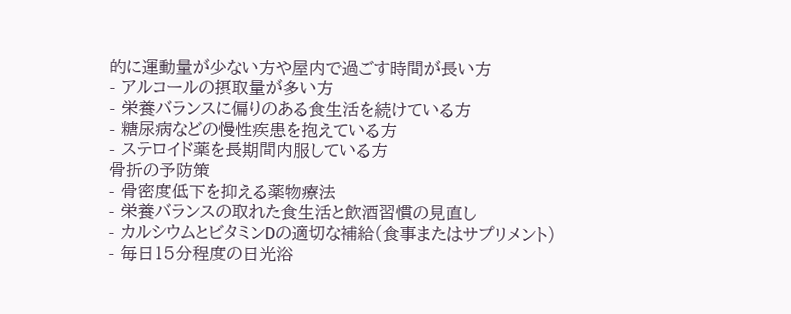的に運動量が少ない方や屋内で過ごす時間が長い方
- アルコールの摂取量が多い方
- 栄養バランスに偏りのある食生活を続けている方
- 糖尿病などの慢性疾患を抱えている方
- ステロイド薬を長期間内服している方
骨折の予防策
- 骨密度低下を抑える薬物療法
- 栄養バランスの取れた食生活と飲酒習慣の見直し
- カルシウムとビタミンDの適切な補給(食事またはサプリメント)
- 毎日15分程度の日光浴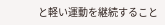と軽い運動を継続すること